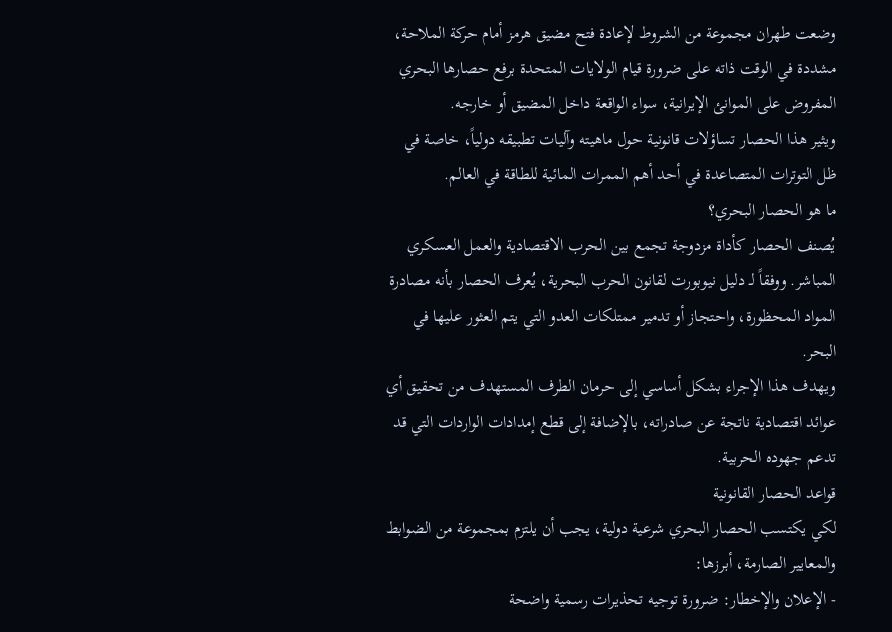وضعت طهران مجموعة من الشروط لإعادة فتح مضيق هرمز أمام حركة الملاحة، مشددة في الوقت ذاته على ضرورة قيام الولايات المتحدة برفع حصارها البحري المفروض على الموانئ الإيرانية، سواء الواقعة داخل المضيق أو خارجه.
ويثير هذا الحصار تساؤلات قانونية حول ماهيته وآليات تطبيقه دولياً، خاصة في ظل التوترات المتصاعدة في أحد أهم الممرات المائية للطاقة في العالم.
ما هو الحصار البحري؟
يُصنف الحصار كأداة مزدوجة تجمع بين الحرب الاقتصادية والعمل العسكري المباشر. ووفقاً لـ دليل نيوبورت لقانون الحرب البحرية، يُعرف الحصار بأنه مصادرة المواد المحظورة، واحتجاز أو تدمير ممتلكات العدو التي يتم العثور عليها في البحر.
ويهدف هذا الإجراء بشكل أساسي إلى حرمان الطرف المستهدف من تحقيق أي عوائد اقتصادية ناتجة عن صادراته، بالإضافة إلى قطع إمدادات الواردات التي قد تدعم جهوده الحربية.
قواعد الحصار القانونية
لكي يكتسب الحصار البحري شرعية دولية، يجب أن يلتزم بمجموعة من الضوابط والمعايير الصارمة، أبرزها:
- الإعلان والإخطار: ضرورة توجيه تحذيرات رسمية واضحة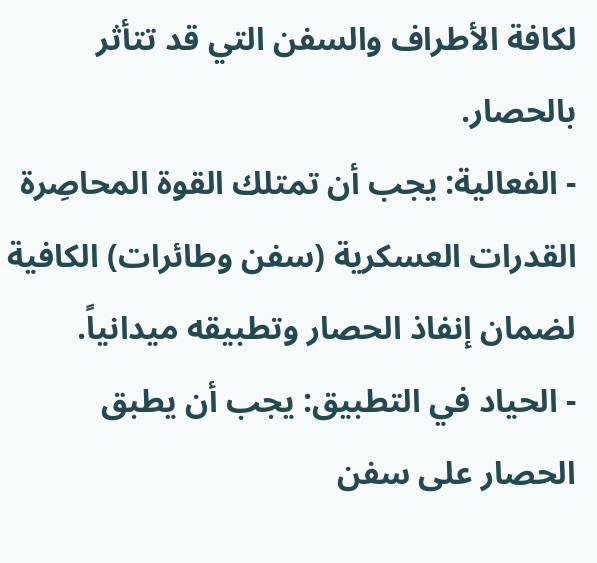لكافة الأطراف والسفن التي قد تتأثر بالحصار.
- الفعالية: يجب أن تمتلك القوة المحاصِرة القدرات العسكرية (سفن وطائرات) الكافية لضمان إنفاذ الحصار وتطبيقه ميدانياً.
- الحياد في التطبيق: يجب أن يطبق الحصار على سفن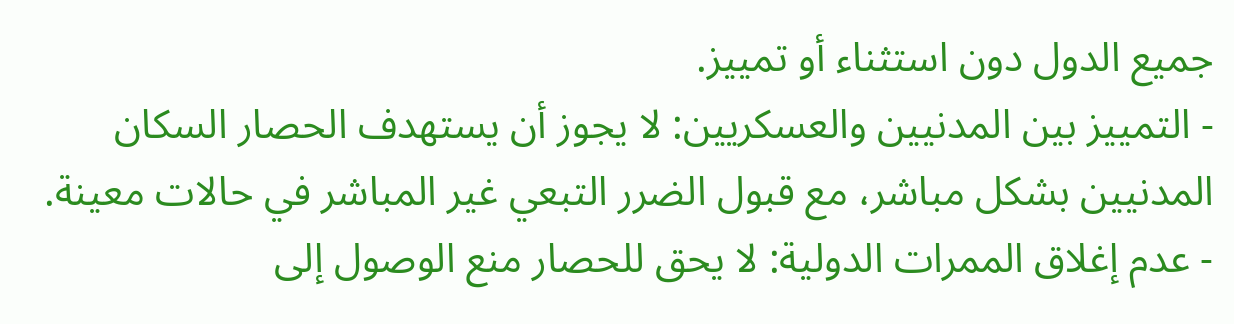جميع الدول دون استثناء أو تمييز.
- التمييز بين المدنيين والعسكريين: لا يجوز أن يستهدف الحصار السكان المدنيين بشكل مباشر، مع قبول الضرر التبعي غير المباشر في حالات معينة.
- عدم إغلاق الممرات الدولية: لا يحق للحصار منع الوصول إلى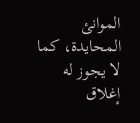الموانئ المحايدة، كما لا يجوز له إغلاق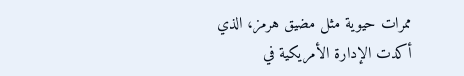ممرات حيوية مثل مضيق هرمز، الذي أكدت الإدارة الأمريكية في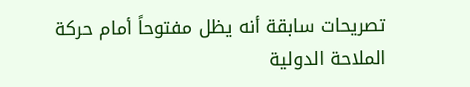تصريحات سابقة أنه يظل مفتوحاً أمام حركة الملاحة الدولية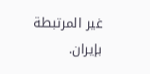غير المرتبطة بإيران.